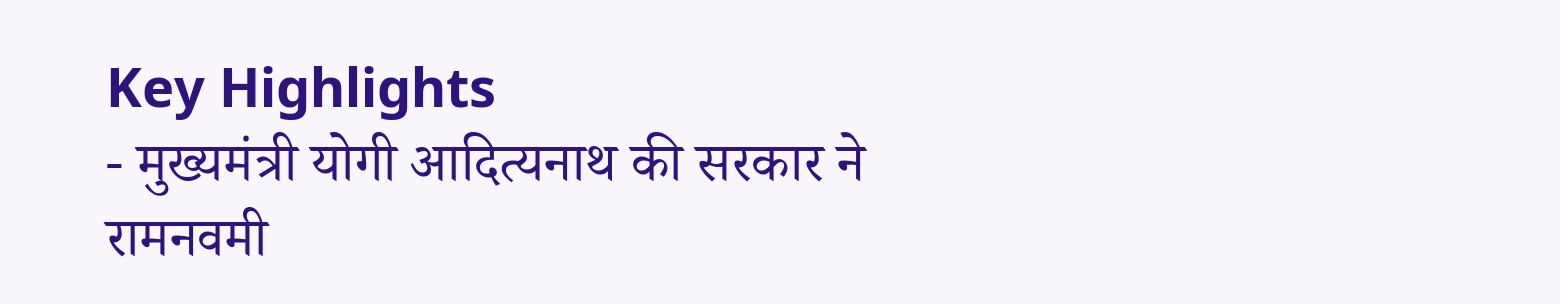Key Highlights
- मुख्यमंत्री योगी आदित्यनाथ की सरकार ने रामनवमी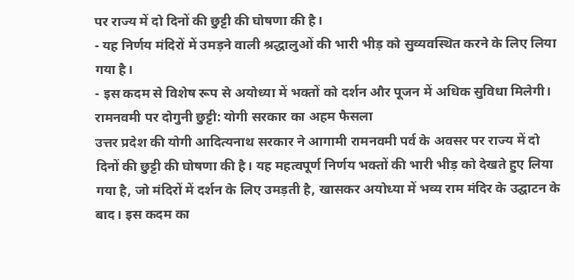पर राज्य में दो दिनों की छुट्टी की घोषणा की है।
- यह निर्णय मंदिरों में उमड़ने वाली श्रद्धालुओं की भारी भीड़ को सुव्यवस्थित करने के लिए लिया गया है।
- इस कदम से विशेष रूप से अयोध्या में भक्तों को दर्शन और पूजन में अधिक सुविधा मिलेगी।
रामनवमी पर दोगुनी छुट्टी: योगी सरकार का अहम फैसला
उत्तर प्रदेश की योगी आदित्यनाथ सरकार ने आगामी रामनवमी पर्व के अवसर पर राज्य में दो दिनों की छुट्टी की घोषणा की है। यह महत्वपूर्ण निर्णय भक्तों की भारी भीड़ को देखते हुए लिया गया है, जो मंदिरों में दर्शन के लिए उमड़ती है, खासकर अयोध्या में भव्य राम मंदिर के उद्घाटन के बाद। इस कदम का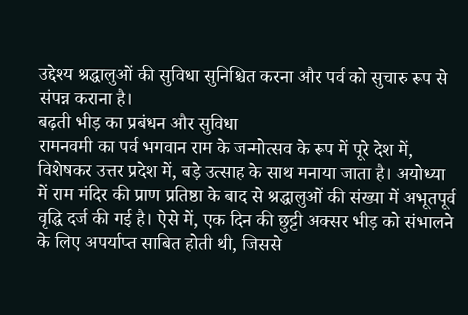उद्देश्य श्रद्धालुओं की सुविधा सुनिश्चित करना और पर्व को सुचारु रूप से संपन्न कराना है।
बढ़ती भीड़ का प्रबंधन और सुविधा
रामनवमी का पर्व भगवान राम के जन्मोत्सव के रूप में पूरे देश में, विशेषकर उत्तर प्रदेश में, बड़े उत्साह के साथ मनाया जाता है। अयोध्या में राम मंदिर की प्राण प्रतिष्ठा के बाद से श्रद्धालुओं की संख्या में अभूतपूर्व वृद्धि दर्ज की गई है। ऐसे में, एक दिन की छुट्टी अक्सर भीड़ को संभालने के लिए अपर्याप्त साबित होती थी, जिससे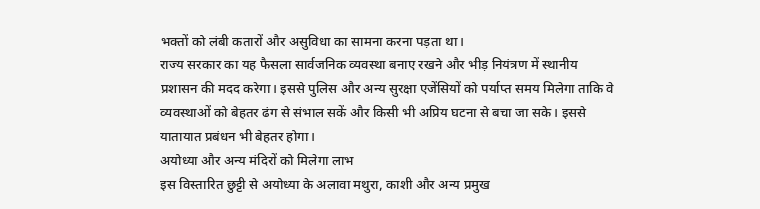भक्तों को लंबी कतारों और असुविधा का सामना करना पड़ता था।
राज्य सरकार का यह फैसला सार्वजनिक व्यवस्था बनाए रखने और भीड़ नियंत्रण में स्थानीय प्रशासन की मदद करेगा। इससे पुलिस और अन्य सुरक्षा एजेंसियों को पर्याप्त समय मिलेगा ताकि वे व्यवस्थाओं को बेहतर ढंग से संभाल सकें और किसी भी अप्रिय घटना से बचा जा सके। इससे यातायात प्रबंधन भी बेहतर होगा।
अयोध्या और अन्य मंदिरों को मिलेगा लाभ
इस विस्तारित छुट्टी से अयोध्या के अलावा मथुरा, काशी और अन्य प्रमुख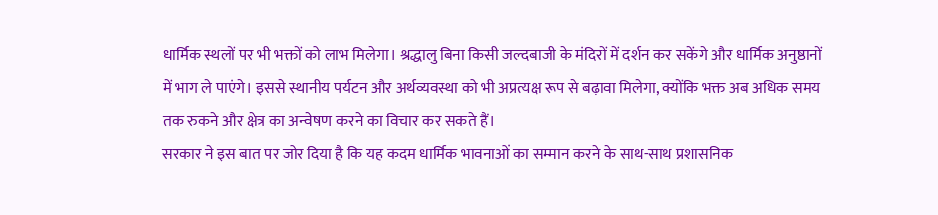धार्मिक स्थलों पर भी भक्तों को लाभ मिलेगा। श्रद्धालु बिना किसी जल्दबाजी के मंदिरों में दर्शन कर सकेंगे और धार्मिक अनुष्ठानों में भाग ले पाएंगे। इससे स्थानीय पर्यटन और अर्थव्यवस्था को भी अप्रत्यक्ष रूप से बढ़ावा मिलेगा, क्योंकि भक्त अब अधिक समय तक रुकने और क्षेत्र का अन्वेषण करने का विचार कर सकते हैं।
सरकार ने इस बात पर जोर दिया है कि यह कदम धार्मिक भावनाओं का सम्मान करने के साथ-साथ प्रशासनिक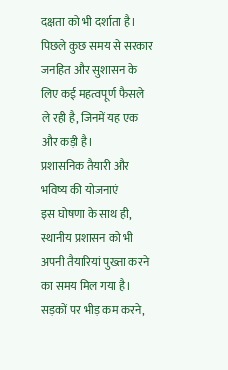दक्षता को भी दर्शाता है। पिछले कुछ समय से सरकार जनहित और सुशासन के लिए कई महत्वपूर्ण फैसले ले रही है, जिनमें यह एक और कड़ी है।
प्रशासनिक तैयारी और भविष्य की योजनाएं
इस घोषणा के साथ ही, स्थानीय प्रशासन को भी अपनी तैयारियां पुख्ता करने का समय मिल गया है। सड़कों पर भीड़ कम करने,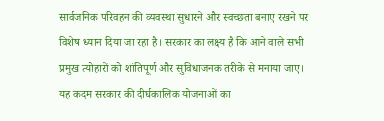सार्वजनिक परिवहन की व्यवस्था सुधारने और स्वच्छता बनाए रखने पर विशेष ध्यान दिया जा रहा है। सरकार का लक्ष्य है कि आने वाले सभी प्रमुख त्योहारों को शांतिपूर्ण और सुविधाजनक तरीके से मनाया जाए।
यह कदम सरकार की दीर्घकालिक योजनाओं का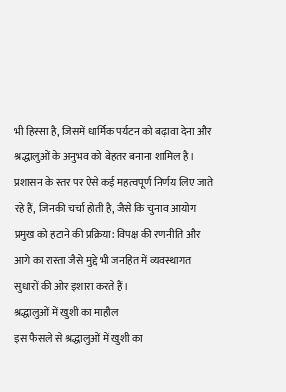भी हिस्सा है, जिसमें धार्मिक पर्यटन को बढ़ावा देना और श्रद्धालुओं के अनुभव को बेहतर बनाना शामिल है। प्रशासन के स्तर पर ऐसे कई महत्वपूर्ण निर्णय लिए जाते रहे हैं, जिनकी चर्चा होती है, जैसे कि चुनाव आयोग प्रमुख को हटाने की प्रक्रिया: विपक्ष की रणनीति और आगे का रास्ता जैसे मुद्दे भी जनहित में व्यवस्थागत सुधारों की ओर इशारा करते हैं।
श्रद्धालुओं में खुशी का माहौल
इस फैसले से श्रद्धालुओं में खुशी का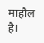माहौल है।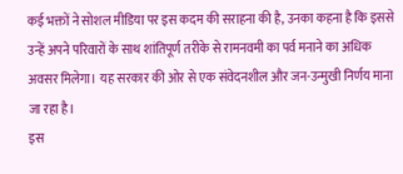कई भक्तों ने सोशल मीडिया पर इस कदम की सराहना की है, उनका कहना है कि इससे उन्हें अपने परिवारों के साथ शांतिपूर्ण तरीके से रामनवमी का पर्व मनाने का अधिक अवसर मिलेगा। यह सरकार की ओर से एक संवेदनशील और जन-उन्मुखी निर्णय माना जा रहा है।
इस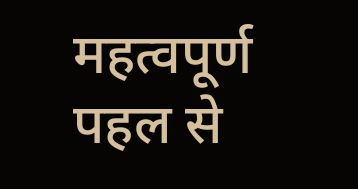महत्वपूर्ण पहल से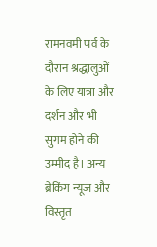रामनवमी पर्व के दौरान श्रद्धालुओं के लिए यात्रा और दर्शन और भी सुगम होने की उम्मीद है। अन्य ब्रेकिंग न्यूज और विस्तृत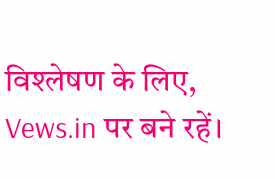विश्लेषण के लिए, Vews.in पर बने रहें।